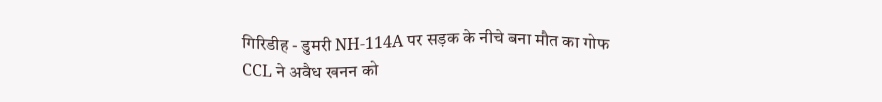गिरिडीह - डुमरी NH-114A पर सड़क के नीचे बना मौत का गोफ
CCL ने अवैध खनन को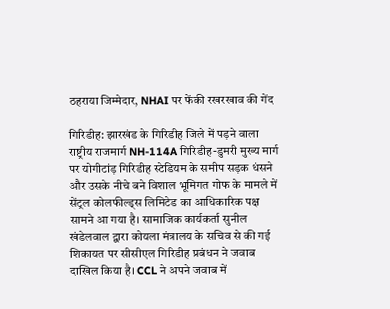ठहराया जिम्मेदार, NHAI पर फेंकी रखरखाव की गेंद

गिरिडीह: झारखंड के गिरिडीह जिले में पड़ने वाला राष्ट्रीय राजमार्ग NH-114A गिरिडीह-डुमरी मुख्य मार्ग पर योगीटांड़ गिरिडीह स्टेडियम के समीप सड़क धंसने और उसके नीचे बने विशाल भूमिगत गोफ के मामले में सेंट्रल कोलफील्ड्स लिमिटेड का आधिकारिक पक्ष सामने आ गया है। सामाजिक कार्यकर्ता सुनील खंडेलवाल द्वारा कोयला मंत्रालय के सचिव से की गई शिकायत पर सीसीएल गिरिडीह प्रबंधन ने जवाब दाखिल किया है। CCL ने अपने जवाब में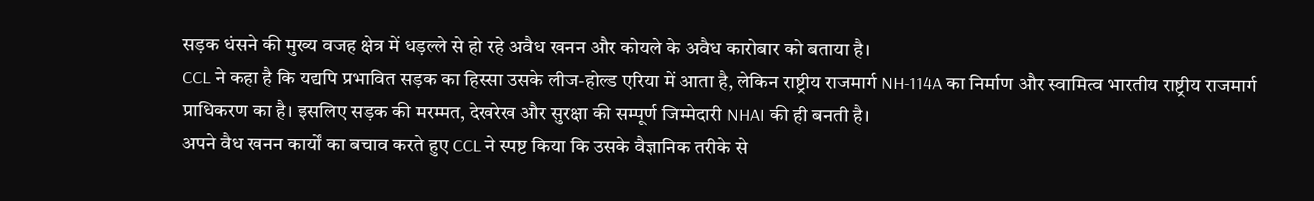सड़क धंसने की मुख्य वजह क्षेत्र में धड़ल्ले से हो रहे अवैध खनन और कोयले के अवैध कारोबार को बताया है।
CCL ने कहा है कि यद्यपि प्रभावित सड़क का हिस्सा उसके लीज-होल्ड एरिया में आता है, लेकिन राष्ट्रीय राजमार्ग NH-114A का निर्माण और स्वामित्व भारतीय राष्ट्रीय राजमार्ग प्राधिकरण का है। इसलिए सड़क की मरम्मत, देखरेख और सुरक्षा की सम्पूर्ण जिम्मेदारी NHAI की ही बनती है।
अपने वैध खनन कार्यों का बचाव करते हुए CCL ने स्पष्ट किया कि उसके वैज्ञानिक तरीके से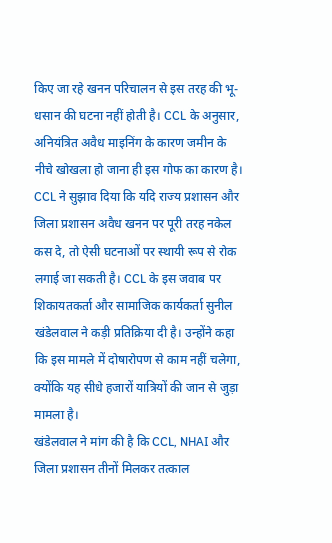किए जा रहे खनन परिचालन से इस तरह की भू-धसान की घटना नहीं होती है। CCL के अनुसार, अनियंत्रित अवैध माइनिंग के कारण जमीन के नीचे खोखला हो जाना ही इस गोफ का कारण है। CCL ने सुझाव दिया कि यदि राज्य प्रशासन और जिला प्रशासन अवैध खनन पर पूरी तरह नकेल कस दे, तो ऐसी घटनाओं पर स्थायी रूप से रोक लगाई जा सकती है। CCL के इस जवाब पर शिकायतकर्ता और सामाजिक कार्यकर्ता सुनील खंडेलवाल ने कड़ी प्रतिक्रिया दी है। उन्होंने कहा कि इस मामले में दोषारोपण से काम नहीं चलेगा, क्योंकि यह सीधे हजारों यात्रियों की जान से जुड़ा मामला है।
खंडेलवाल ने मांग की है कि CCL, NHAI और जिला प्रशासन तीनों मिलकर तत्काल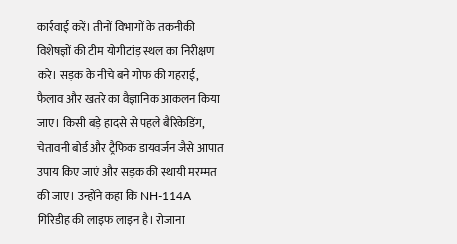कार्रवाई करें। तीनों विभागों के तकनीकी विशेषज्ञों की टीम योगीटांड़ स्थल का निरीक्षण करे। सड़क के नीचे बने गोफ की गहराई, फैलाव और खतरे का वैज्ञानिक आकलन किया जाए। किसी बड़े हादसे से पहले बैरिकेडिंग, चेतावनी बोर्ड और ट्रैफिक डायवर्जन जैसे आपात उपाय किए जाएं और सड़क की स्थायी मरम्मत की जाए। उन्होंने कहा कि NH-114A गिरिडीह की लाइफ लाइन है। रोजाना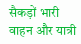सैकड़ों भारी वाहन और यात्री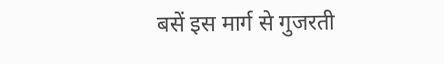बसें इस मार्ग से गुजरती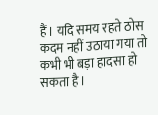हैं। यदि समय रहते ठोस कदम नहीं उठाया गया तो कभी भी बड़ा हादसा हो सकता है।